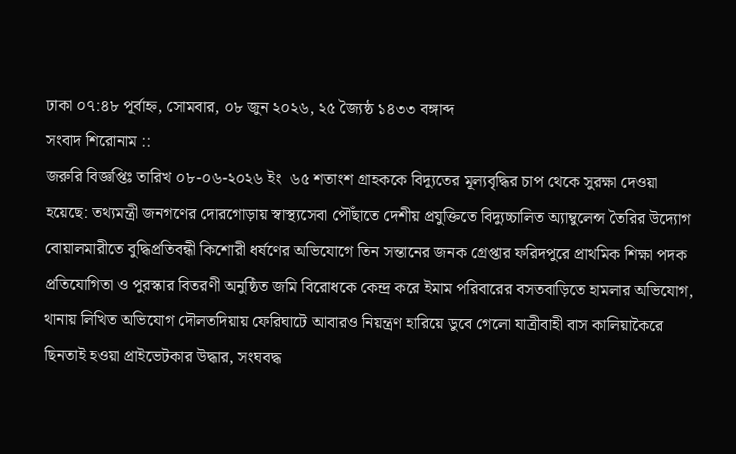ঢাকা ০৭:৪৮ পূর্বাহ্ন, সোমবার, ০৮ জুন ২০২৬, ২৫ জ্যৈষ্ঠ ১৪৩৩ বঙ্গাব্দ
সংবাদ শিরোনাম ::
জরুরি বিজ্ঞপ্তিঃ তারিখ ০৮-০৬-২০২৬ ইং  ৬৫ শতাংশ গ্রাহককে বিদ্যুতের মূল্যবৃদ্ধির চাপ থেকে সুরক্ষা দেওয়া হয়েছে: তথ্যমন্ত্রী জনগণের দোরগোড়ায় স্বাস্থ্যসেবা পৌঁছাতে দেশীয় প্রযুক্তিতে বিদ্যুচ্চালিত অ্যাম্বুলেন্স তৈরির উদ্যোগ বোয়ালমারীতে বুদ্ধিপ্রতিবন্ধী কিশোরী ধর্ষণের অভিযোগে তিন সন্তানের জনক গ্রেপ্তার ফরিদপুরে প্রাথমিক শিক্ষা পদক প্রতিযোগিতা ও পুরস্কার বিতরণী অনুষ্ঠিত জমি বিরোধকে কেন্দ্র করে ইমাম পরিবারের বসতবাড়িতে হামলার অভিযোগ, থানায় লিখিত অভিযোগ দৌলতদিয়ায় ফেরিঘাটে আবারও নিয়ন্ত্রণ হারিয়ে ডুবে গেলো যাত্রীবাহী বাস কালিয়াকৈরে ছিনতাই হওয়া প্রাইভেটকার উদ্ধার, সংঘবদ্ধ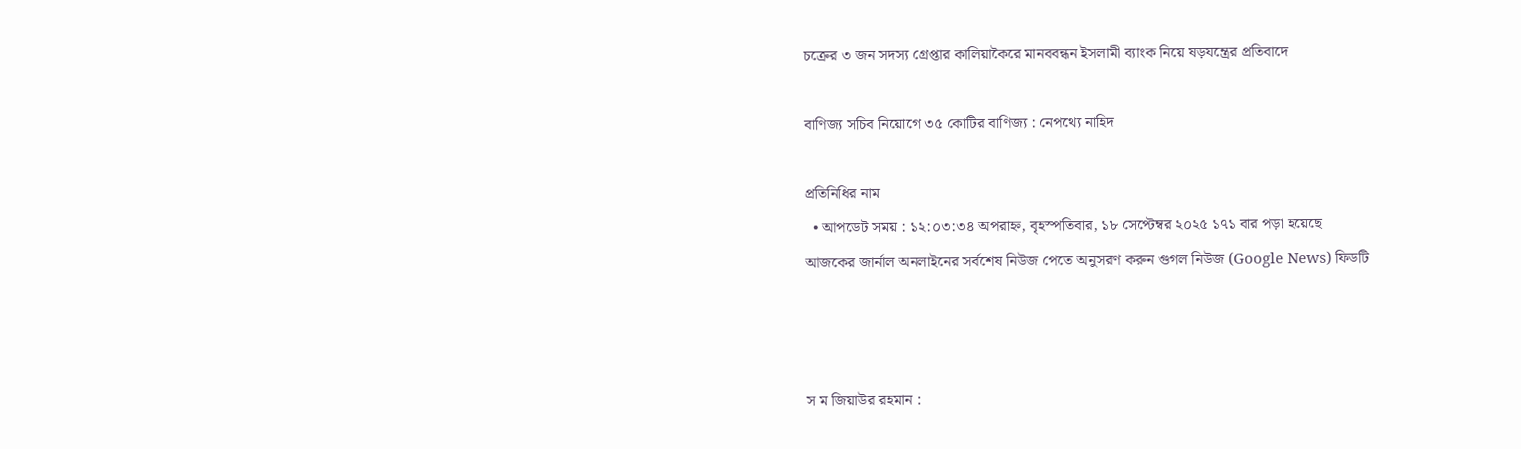চক্রের ৩ জন সদস্য গ্রেপ্তার কালিয়াকৈরে মানববন্ধন ইসলামী ব্যাংক নিয়ে ষড়যন্ত্রের প্রতিবাদে

বাণিজ্য সচিব নিয়োগে ৩৫ কোটির বাণিজ্য : নেপথ্যে নাহিদ

প্রতিনিধির নাম
  • আপডেট সময় : ১২:০৩:৩৪ অপরাহ্ন, বৃহস্পতিবার, ১৮ সেপ্টেম্বর ২০২৫ ১৭১ বার পড়া হয়েছে
আজকের জার্নাল অনলাইনের সর্বশেষ নিউজ পেতে অনুসরণ করুন গুগল নিউজ (Google News) ফিডটি



স ম জিয়াউর রহমান :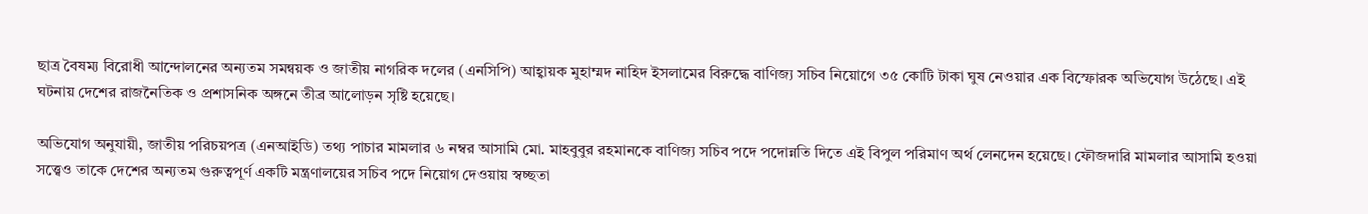ছাত্র বৈষম্য বিরোধী আন্দোলনের অন্যতম সমন্বয়ক ও জাতীয় নাগরিক দলের (এনসিপি) আহ্বায়ক মুহাম্মদ নাহিদ ইসলামের বিরুদ্ধে বাণিজ্য সচিব নিয়োগে ৩৫ কোটি টাকা ঘুষ নেওয়ার এক বিস্ফোরক অভিযোগ উঠেছে। এই ঘটনায় দেশের রাজনৈতিক ও প্রশাসনিক অঙ্গনে তীব্র আলোড়ন সৃষ্টি হয়েছে।

অভিযোগ অনুযায়ী, জাতীয় পরিচয়পত্র (এনআইডি) তথ্য পাচার মামলার ৬ নম্বর আসামি মো. মাহবুবুর রহমানকে বাণিজ্য সচিব পদে পদোন্নতি দিতে এই বিপুল পরিমাণ অর্থ লেনদেন হয়েছে। ফৌজদারি মামলার আসামি হওয়া সত্ত্বেও তাকে দেশের অন্যতম গুরুত্বপূর্ণ একটি মন্ত্রণালয়ের সচিব পদে নিয়োগ দেওয়ায় স্বচ্ছতা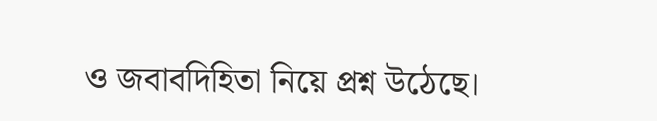ও জবাবদিহিতা নিয়ে প্রশ্ন উঠেছে।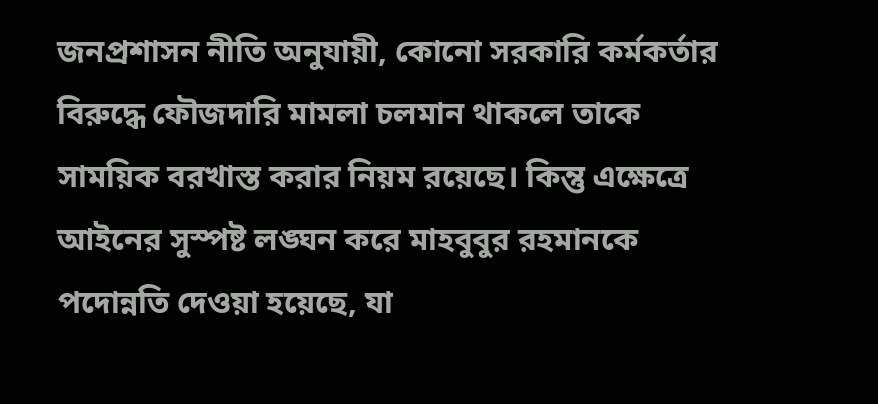জনপ্রশাসন নীতি অনুযায়ী, কোনো সরকারি কর্মকর্তার বিরুদ্ধে ফৌজদারি মামলা চলমান থাকলে তাকে সাময়িক বরখাস্ত করার নিয়ম রয়েছে। কিন্তু এক্ষেত্রে আইনের সুস্পষ্ট লঙ্ঘন করে মাহবুবুর রহমানকে পদোন্নতি দেওয়া হয়েছে, যা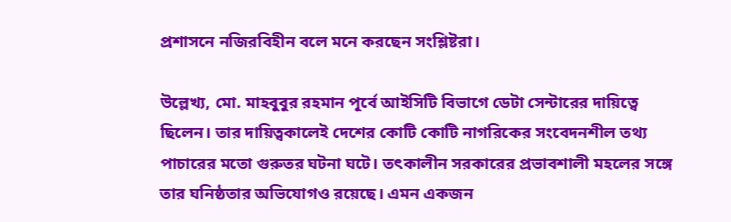প্রশাসনে নজিরবিহীন বলে মনে করছেন সংশ্লিষ্টরা।

উল্লেখ্য, মো. মাহবুবুর রহমান পূর্বে আইসিটি বিভাগে ডেটা সেন্টারের দায়িত্বে ছিলেন। তার দায়িত্বকালেই দেশের কোটি কোটি নাগরিকের সংবেদনশীল তথ্য পাচারের মতো গুরুতর ঘটনা ঘটে। তৎকালীন সরকারের প্রভাবশালী মহলের সঙ্গে তার ঘনিষ্ঠতার অভিযোগও রয়েছে। এমন একজন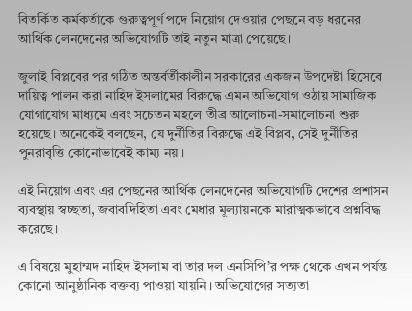বিতর্কিত কর্মকর্তাকে গুরুত্বপূর্ণ পদে নিয়োগ দেওয়ার পেছনে বড় ধরনের আর্থিক লেনদেনের অভিযোগটি তাই নতুন মাত্রা পেয়েছে।

জুলাই বিপ্লবের পর গঠিত অন্তর্বর্তীকালীন সরকারের একজন উপদেষ্টা হিসেবে দায়িত্ব পালন করা নাহিদ ইসলামের বিরুদ্ধে এমন অভিযোগ ওঠায় সামাজিক যোগাযোগ মাধ্যমে এবং সচেতন মহলে তীব্র আলোচনা-সমালোচনা শুরু হয়েছে। অনেকেই বলছেন, যে দুর্নীতির বিরুদ্ধে এই বিপ্লব, সেই দুর্নীতির পুনরাবৃত্তি কোনোভাবেই কাম্য নয়।

এই নিয়োগ এবং এর পেছনের আর্থিক লেনদেনের অভিযোগটি দেশের প্রশাসন ব্যবস্থায় স্বচ্ছতা, জবাবদিহিতা এবং মেধার মূল্যায়নকে মারাত্মকভাবে প্রশ্নবিদ্ধ করেছে।

এ বিষয়ে মুহাম্মদ নাহিদ ইসলাম বা তার দল এনসিপি’র পক্ষ থেকে এখন পর্যন্ত কোনো আনুষ্ঠানিক বক্তব্য পাওয়া যায়নি। অভিযোগের সত্যতা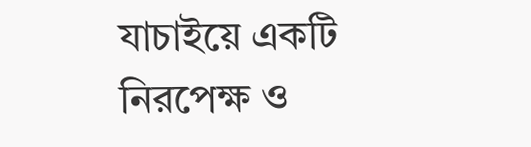যাচাইয়ে একটি নিরপেক্ষ ও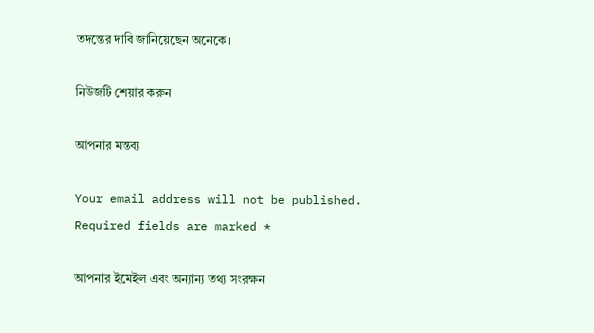তদন্তের দাবি জানিয়েছেন অনেকে।

নিউজটি শেয়ার করুন

আপনার মন্তব্য

Your email address will not be published. Required fields are marked *

আপনার ইমেইল এবং অন্যান্য তথ্য সংরক্ষন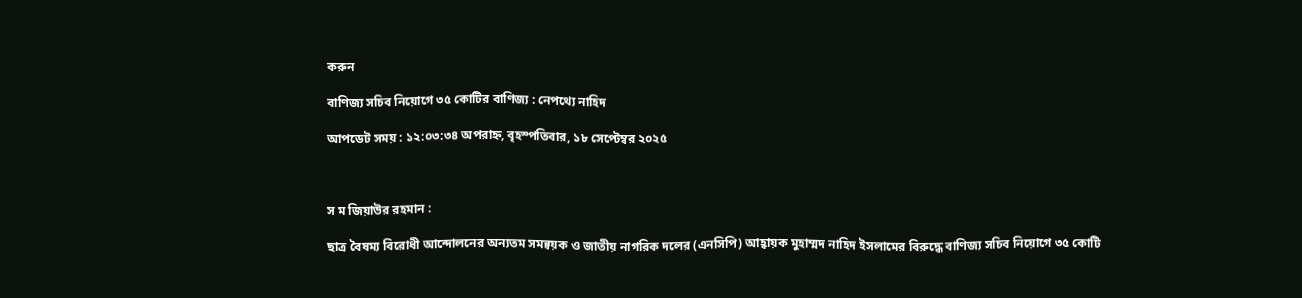করুন

বাণিজ্য সচিব নিয়োগে ৩৫ কোটির বাণিজ্য : নেপথ্যে নাহিদ

আপডেট সময় : ১২:০৩:৩৪ অপরাহ্ন, বৃহস্পতিবার, ১৮ সেপ্টেম্বর ২০২৫



স ম জিয়াউর রহমান :

ছাত্র বৈষম্য বিরোধী আন্দোলনের অন্যতম সমন্বয়ক ও জাতীয় নাগরিক দলের (এনসিপি) আহ্বায়ক মুহাম্মদ নাহিদ ইসলামের বিরুদ্ধে বাণিজ্য সচিব নিয়োগে ৩৫ কোটি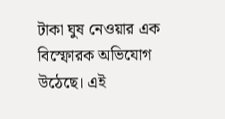টাকা ঘুষ নেওয়ার এক বিস্ফোরক অভিযোগ উঠেছে। এই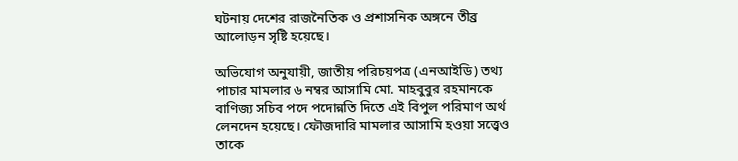ঘটনায় দেশের রাজনৈতিক ও প্রশাসনিক অঙ্গনে তীব্র আলোড়ন সৃষ্টি হয়েছে।

অভিযোগ অনুযায়ী, জাতীয় পরিচয়পত্র (এনআইডি) তথ্য পাচার মামলার ৬ নম্বর আসামি মো. মাহবুবুর রহমানকে বাণিজ্য সচিব পদে পদোন্নতি দিতে এই বিপুল পরিমাণ অর্থ লেনদেন হয়েছে। ফৌজদারি মামলার আসামি হওয়া সত্ত্বেও তাকে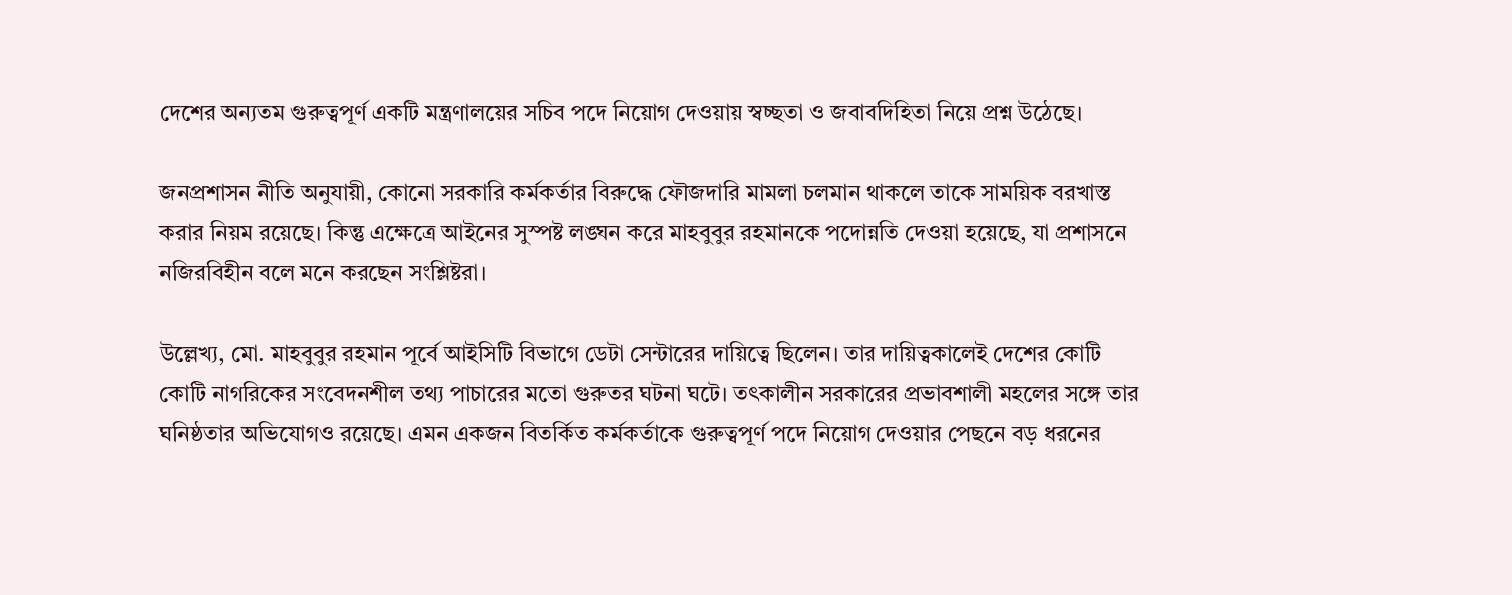দেশের অন্যতম গুরুত্বপূর্ণ একটি মন্ত্রণালয়ের সচিব পদে নিয়োগ দেওয়ায় স্বচ্ছতা ও জবাবদিহিতা নিয়ে প্রশ্ন উঠেছে।

জনপ্রশাসন নীতি অনুযায়ী, কোনো সরকারি কর্মকর্তার বিরুদ্ধে ফৌজদারি মামলা চলমান থাকলে তাকে সাময়িক বরখাস্ত করার নিয়ম রয়েছে। কিন্তু এক্ষেত্রে আইনের সুস্পষ্ট লঙ্ঘন করে মাহবুবুর রহমানকে পদোন্নতি দেওয়া হয়েছে, যা প্রশাসনে নজিরবিহীন বলে মনে করছেন সংশ্লিষ্টরা।

উল্লেখ্য, মো. মাহবুবুর রহমান পূর্বে আইসিটি বিভাগে ডেটা সেন্টারের দায়িত্বে ছিলেন। তার দায়িত্বকালেই দেশের কোটি কোটি নাগরিকের সংবেদনশীল তথ্য পাচারের মতো গুরুতর ঘটনা ঘটে। তৎকালীন সরকারের প্রভাবশালী মহলের সঙ্গে তার ঘনিষ্ঠতার অভিযোগও রয়েছে। এমন একজন বিতর্কিত কর্মকর্তাকে গুরুত্বপূর্ণ পদে নিয়োগ দেওয়ার পেছনে বড় ধরনের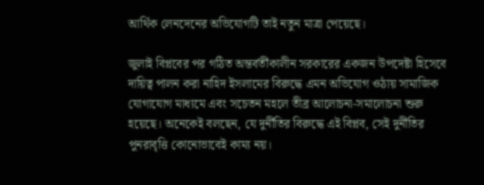আর্থিক লেনদেনের অভিযোগটি তাই নতুন মাত্রা পেয়েছে।

জুলাই বিপ্লবের পর গঠিত অন্তর্বর্তীকালীন সরকারের একজন উপদেষ্টা হিসেবে দায়িত্ব পালন করা নাহিদ ইসলামের বিরুদ্ধে এমন অভিযোগ ওঠায় সামাজিক যোগাযোগ মাধ্যমে এবং সচেতন মহলে তীব্র আলোচনা-সমালোচনা শুরু হয়েছে। অনেকেই বলছেন, যে দুর্নীতির বিরুদ্ধে এই বিপ্লব, সেই দুর্নীতির পুনরাবৃত্তি কোনোভাবেই কাম্য নয়।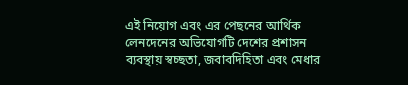এই নিয়োগ এবং এর পেছনের আর্থিক লেনদেনের অভিযোগটি দেশের প্রশাসন ব্যবস্থায় স্বচ্ছতা, জবাবদিহিতা এবং মেধার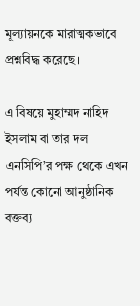মূল্যায়নকে মারাত্মকভাবে প্রশ্নবিদ্ধ করেছে।

এ বিষয়ে মুহাম্মদ নাহিদ ইসলাম বা তার দল এনসিপি’র পক্ষ থেকে এখন পর্যন্ত কোনো আনুষ্ঠানিক বক্তব্য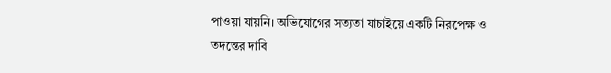পাওয়া যায়নি। অভিযোগের সত্যতা যাচাইয়ে একটি নিরপেক্ষ ও
তদন্তের দাবি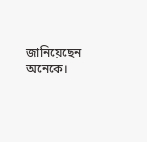জানিয়েছেন অনেকে।